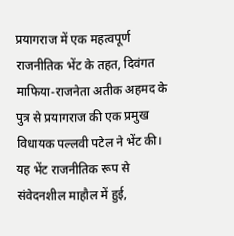प्रयागराज में एक महत्वपूर्ण राजनीतिक भेंट के तहत, दिवंगत माफिया-राजनेता अतीक अहमद के पुत्र से प्रयागराज की एक प्रमुख विधायक पल्लवी पटेल ने भेंट की। यह भेंट राजनीतिक रूप से संवेदनशील माहौल में हुई,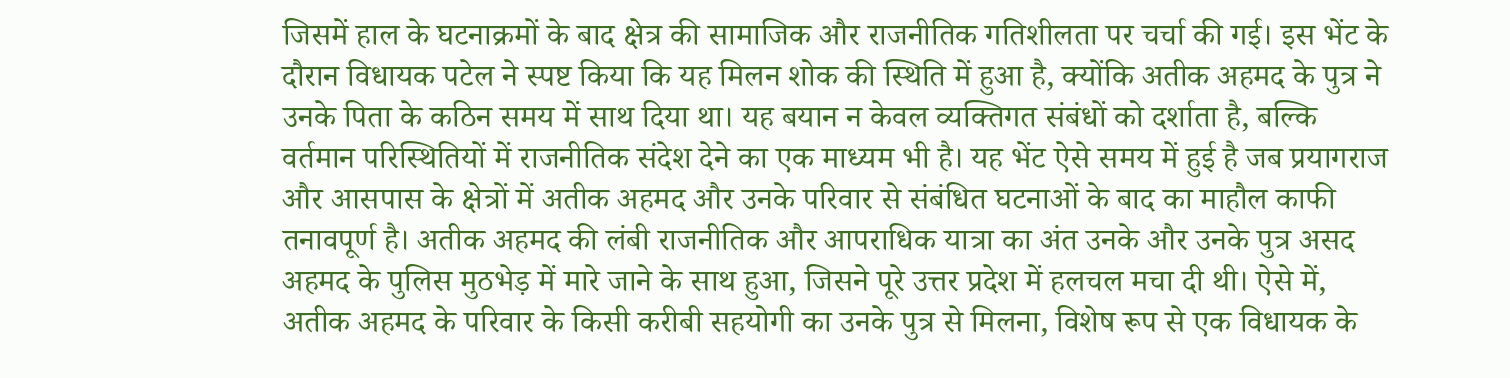जिसमें हाल के घटनाक्रमों के बाद क्षेत्र की सामाजिक और राजनीतिक गतिशीलता पर चर्चा की गई। इस भेंट के दौरान विधायक पटेल ने स्पष्ट किया कि यह मिलन शोक की स्थिति में हुआ है, क्योंकि अतीक अहमद के पुत्र ने उनके पिता के कठिन समय में साथ दिया था। यह बयान न केवल व्यक्तिगत संबंधों को दर्शाता है, बल्कि वर्तमान परिस्थितियों में राजनीतिक संदेश देने का एक माध्यम भी है। यह भेंट ऐसे समय में हुई है जब प्रयागराज और आसपास के क्षेत्रों में अतीक अहमद और उनके परिवार से संबंधित घटनाओं के बाद का माहौल काफी तनावपूर्ण है। अतीक अहमद की लंबी राजनीतिक और आपराधिक यात्रा का अंत उनके और उनके पुत्र असद अहमद के पुलिस मुठभेड़ में मारे जाने के साथ हुआ, जिसने पूरे उत्तर प्रदेश में हलचल मचा दी थी। ऐसे में, अतीक अहमद के परिवार के किसी करीबी सहयोगी का उनके पुत्र से मिलना, विशेष रूप से एक विधायक के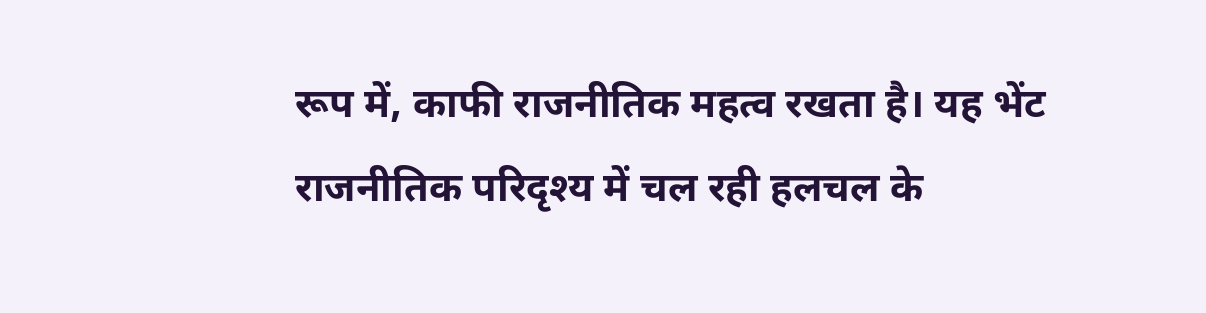रूप में, काफी राजनीतिक महत्व रखता है। यह भेंट राजनीतिक परिदृश्य में चल रही हलचल के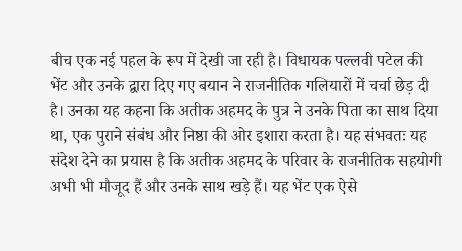बीच एक नई पहल के रूप में देखी जा रही है। विधायक पल्लवी पटेल की भेंट और उनके द्वारा दिए गए बयान ने राजनीतिक गलियारों में चर्चा छेड़ दी है। उनका यह कहना कि अतीक अहमद के पुत्र ने उनके पिता का साथ दिया था, एक पुराने संबंध और निष्ठा की ओर इशारा करता है। यह संभवतः यह संदेश देने का प्रयास है कि अतीक अहमद के परिवार के राजनीतिक सहयोगी अभी भी मौजूद हैं और उनके साथ खड़े हैं। यह भेंट एक ऐसे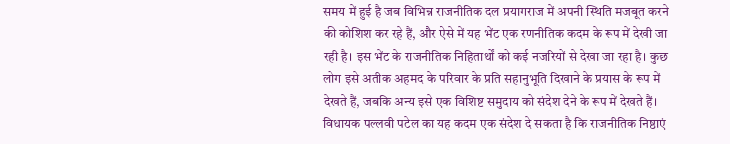समय में हुई है जब विभिन्न राजनीतिक दल प्रयागराज में अपनी स्थिति मजबूत करने की कोशिश कर रहे हैं, और ऐसे में यह भेंट एक रणनीतिक कदम के रूप में देखी जा रही है। इस भेंट के राजनीतिक निहितार्थों को कई नजरियों से देखा जा रहा है। कुछ लोग इसे अतीक अहमद के परिवार के प्रति सहानुभूति दिखाने के प्रयास के रूप में देखते हैं, जबकि अन्य इसे एक विशिष्ट समुदाय को संदेश देने के रूप में देखते हैं। विधायक पल्लवी पटेल का यह कदम एक संदेश दे सकता है कि राजनीतिक निष्ठाएं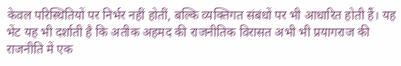केवल परिस्थितियों पर निर्भर नहीं होतीं, बल्कि व्यक्तिगत संबंधों पर भी आधारित होती हैं। यह भेंट यह भी दर्शाती है कि अतीक अहमद की राजनीतिक विरासत अभी भी प्रयागराज की राजनीति में एक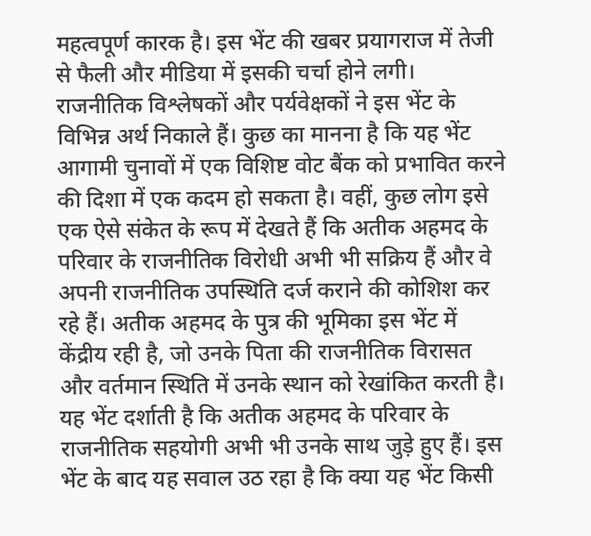महत्वपूर्ण कारक है। इस भेंट की खबर प्रयागराज में तेजी से फैली और मीडिया में इसकी चर्चा होने लगी। राजनीतिक विश्लेषकों और पर्यवेक्षकों ने इस भेंट के विभिन्न अर्थ निकाले हैं। कुछ का मानना है कि यह भेंट आगामी चुनावों में एक विशिष्ट वोट बैंक को प्रभावित करने की दिशा में एक कदम हो सकता है। वहीं, कुछ लोग इसे एक ऐसे संकेत के रूप में देखते हैं कि अतीक अहमद के परिवार के राजनीतिक विरोधी अभी भी सक्रिय हैं और वे अपनी राजनीतिक उपस्थिति दर्ज कराने की कोशिश कर रहे हैं। अतीक अहमद के पुत्र की भूमिका इस भेंट में केंद्रीय रही है, जो उनके पिता की राजनीतिक विरासत और वर्तमान स्थिति में उनके स्थान को रेखांकित करती है। यह भेंट दर्शाती है कि अतीक अहमद के परिवार के राजनीतिक सहयोगी अभी भी उनके साथ जुड़े हुए हैं। इस भेंट के बाद यह सवाल उठ रहा है कि क्या यह भेंट किसी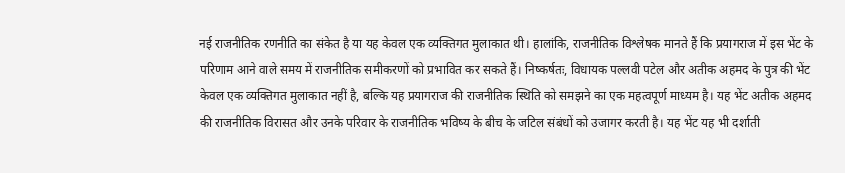नई राजनीतिक रणनीति का संकेत है या यह केवल एक व्यक्तिगत मुलाकात थी। हालांकि, राजनीतिक विश्लेषक मानते हैं कि प्रयागराज में इस भेंट के परिणाम आने वाले समय में राजनीतिक समीकरणों को प्रभावित कर सकते हैं। निष्कर्षतः, विधायक पल्लवी पटेल और अतीक अहमद के पुत्र की भेंट केवल एक व्यक्तिगत मुलाकात नहीं है, बल्कि यह प्रयागराज की राजनीतिक स्थिति को समझने का एक महत्वपूर्ण माध्यम है। यह भेंट अतीक अहमद की राजनीतिक विरासत और उनके परिवार के राजनीतिक भविष्य के बीच के जटिल संबंधों को उजागर करती है। यह भेंट यह भी दर्शाती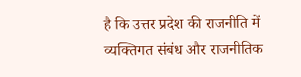है कि उत्तर प्रदेश की राजनीति में व्यक्तिगत संबंध और राजनीतिक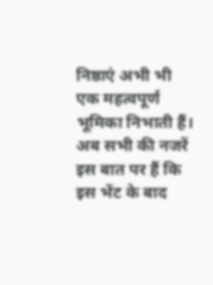निष्ठाएं अभी भी एक महत्वपूर्ण भूमिका निभाती हैं। अब सभी की नजरें इस बात पर हैं कि इस भेंट के बाद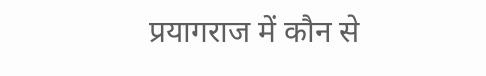प्रयागराज में कौन से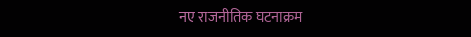नए राजनीतिक घटनाक्रम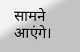सामने आएंगे।